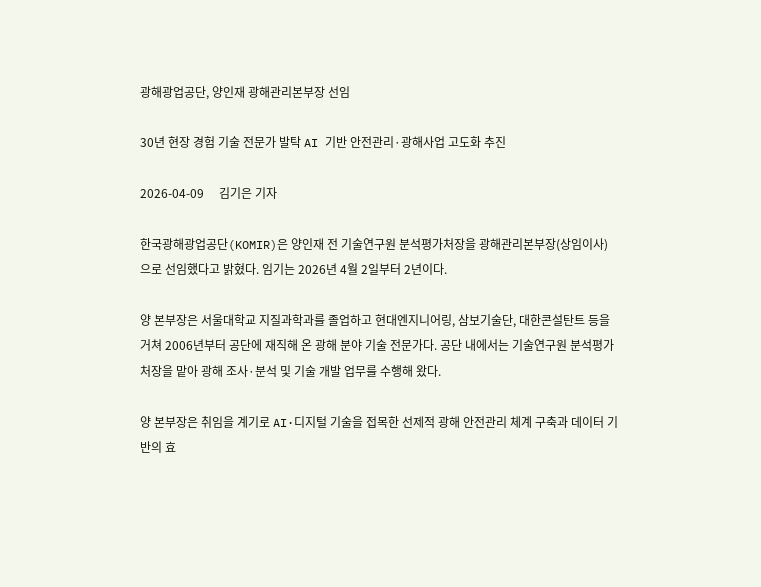광해광업공단, 양인재 광해관리본부장 선임

30년 현장 경험 기술 전문가 발탁 AI 기반 안전관리·광해사업 고도화 추진

2026-04-09     김기은 기자

한국광해광업공단(KOMIR)은 양인재 전 기술연구원 분석평가처장을 광해관리본부장(상임이사)으로 선임했다고 밝혔다. 임기는 2026년 4월 2일부터 2년이다.

양 본부장은 서울대학교 지질과학과를 졸업하고 현대엔지니어링, 삼보기술단, 대한콘설탄트 등을 거쳐 2006년부터 공단에 재직해 온 광해 분야 기술 전문가다. 공단 내에서는 기술연구원 분석평가처장을 맡아 광해 조사·분석 및 기술 개발 업무를 수행해 왔다.

양 본부장은 취임을 계기로 AI·디지털 기술을 접목한 선제적 광해 안전관리 체계 구축과 데이터 기반의 효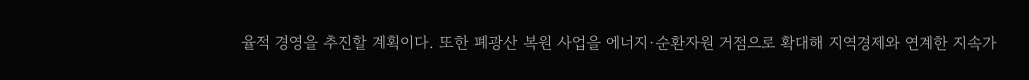율적 경영을 추진할 계획이다. 또한 폐광산 복원 사업을 에너지·순환자원 거점으로 확대해 지역경제와 연계한 지속가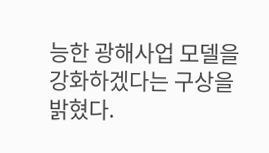능한 광해사업 모델을 강화하겠다는 구상을 밝혔다.